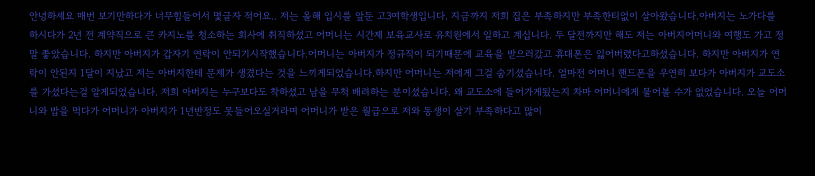안녕하세요 매번 보기만하다가 너무힘들어서 몇글자 적어요.. 저는 올해 입시를 앞둔 고3여학생입니다. 지금까지 저희 집은 부족하지만 부족한티없이 살아왔습니다.아버지는 노가다를 하시다가 2년 전 계약직으로 큰 카지노를 청소하는 회사에 취직하셨고 어머니는 시간제 보육교사로 유치원에서 일하고 계십니다. 두 달전까지만 해도 저는 아버지어머니와 여행도 가고 정말 좋았습니다. 하지만 아버지가 갑자기 연락이 안되기시작했습니다.어머니는 아버지가 정규직이 되기때문에 교육을 받으러갔고 휴대폰은 잃어버렸다고하셨습니다. 하지만 아버지가 연락이 안된지 1달이 지났고 저는 아버지한테 문제가 생겼다는 것을 느끼게되었습니다.하지만 어머니는 저에게 그걸 숨기셨습니다. 얼마전 어머니 핸드폰을 우연히 보다가 아버지가 교도소를 가셨다는걸 알게되었습니다. 저희 아버지는 누구보다도 착하셨고 남을 무척 배려하는 분이셨습니다. 왜 교도소에 들어가게됬는지 차마 어머니에게 물어볼 수가 없었습니다. 오늘 어머니와 밥을 먹다가 어머니가 아버지가 1년반정도 못들어오실거라며 어머니가 받은 월급으로 저와 동생이 살기 부족하다고 많이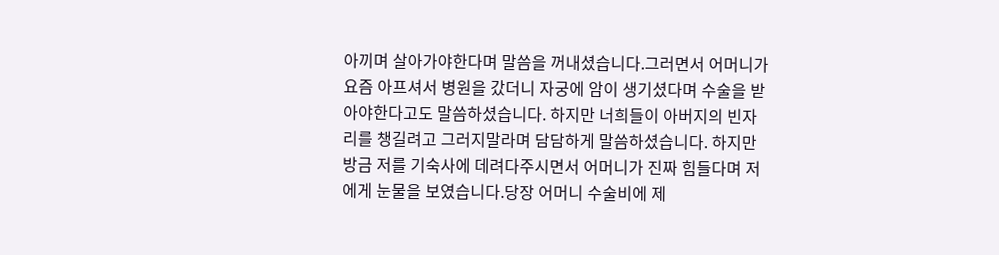아끼며 살아가야한다며 말씀을 꺼내셨습니다.그러면서 어머니가 요즘 아프셔서 병원을 갔더니 자궁에 암이 생기셨다며 수술을 받아야한다고도 말씀하셨습니다. 하지만 너희들이 아버지의 빈자리를 챙길려고 그러지말라며 담담하게 말씀하셨습니다. 하지만 방금 저를 기숙사에 데려다주시면서 어머니가 진짜 힘들다며 저에게 눈물을 보였습니다.당장 어머니 수술비에 제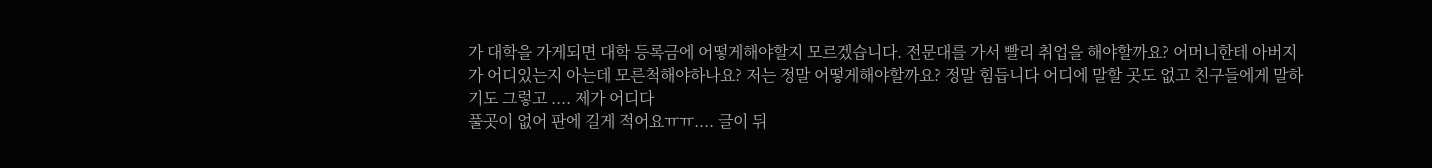가 대학을 가게되면 대학 등록금에 어떻게해야할지 모르겠습니다. 전문대를 가서 빨리 취업을 해야할까요? 어머니한테 아버지가 어디있는지 아는데 모른척해야하나요? 저는 정말 어떻게해야할까요? 정말 힘듭니다 어디에 말할 곳도 없고 친구들에게 말하기도 그렇고 .... 제가 어디다
풀곳이 없어 판에 길게 적어요ㅠㅠ.... 글이 뒤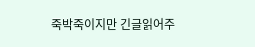죽박죽이지만 긴글읽어주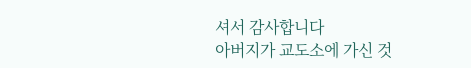셔서 감사합니다
아버지가 교도소에 가신 것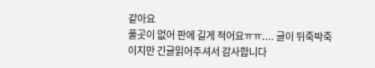같아요
풀곳이 없어 판에 길게 적어요ㅠㅠ.... 글이 뒤죽박죽이지만 긴글읽어주셔서 감사합니다